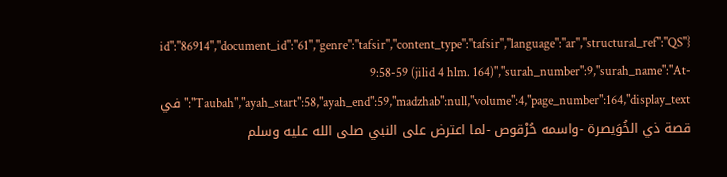{"id":"86914","document_id":"61","genre":"tafsir","content_type":"tafsir","language":"ar","structural_ref":"QS 9:58-59 (jilid 4 hlm. 164)","surah_number":9,"surah_name":"At-Taubah","ayah_start":58,"ayah_end":59,"madzhab":null,"volume":4,"page_number":164,"display_text":"في قصة ذي الخُوَيصرة -واسمه حُرْقوص -لما اعترض على النبي صلى الله عليه وسلم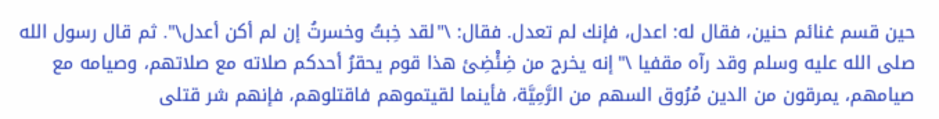حين قسم غنائم حنين، فقال له: اعدل، فإنك لم تعدل. فقال: \"لقد خِبتُ وخسرتُ إن لم أكن أعدل\". ثم قال رسول الله صلى الله عليه وسلم وقد رآه مقفيا \"إنه يخرج من ضِئْضِئ هذا قوم يحقرُ أحدكم صلاته مع صلاتهم، وصيامه مع صيامهم، يمرقون من الدين مُرُوق السهم من الرَّمِيَّة، فأينما لقيتموهم فاقتلوهم، فإنهم شر قتلى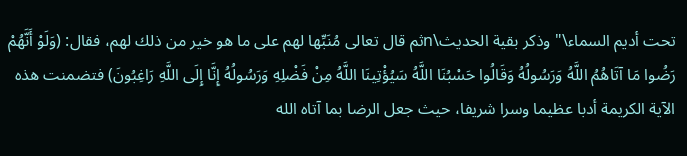تحت أديم السماء\" وذكر بقية الحديث\nثم قال تعالى مُنَبِّها لهم على ما هو خير من ذلك لهم، فقال: (وَلَوْ أَنَّهُمْ رَضُوا مَا آتَاهُمُ اللَّهُ وَرَسُولُهُ وَقَالُوا حَسْبُنَا اللَّهُ سَيُؤْتِينَا اللَّهُ مِنْ فَضْلِهِ وَرَسُولُهُ إِنَّا إِلَى اللَّهِ رَاغِبُونَ) فتضمنت هذه الآية الكريمة أدبا عظيما وسرا شريفا، حيث جعل الرضا بما آتاه الله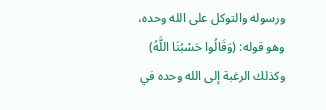ورسوله والتوكل على الله وحده، وهو قوله: (وَقَالُوا حَسْبُنَا اللَّهُ) وكذلك الرغبة إلى الله وحده في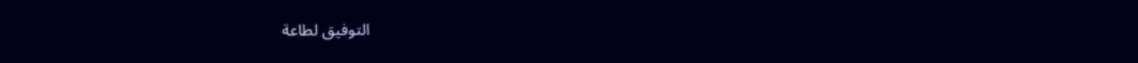التوفيق لطاعة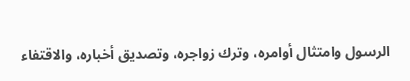الرسول وامتثال أوامره، وترك زواجره، وتصديق أخباره، والاقتفاء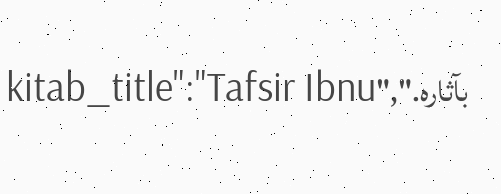بآثاره.","kitab_title":"Tafsir Ibnu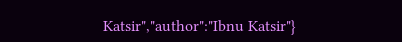Katsir","author":"Ibnu Katsir"}